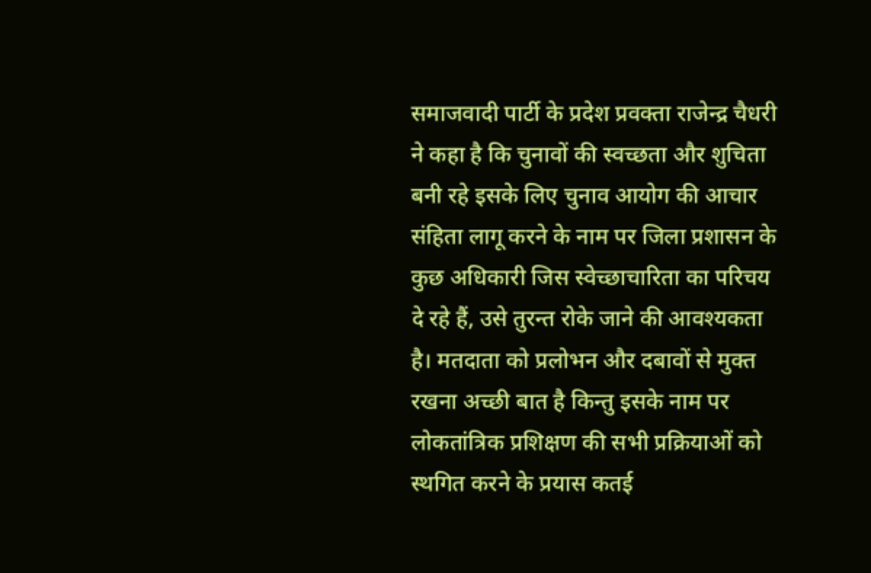समाजवादी पार्टी के प्रदेश प्रवक्ता राजेन्द्र चैधरी ने कहा है कि चुनावों की स्वच्छता और शुचिता बनी रहे इसके लिए चुनाव आयोग की आचार संहिता लागू करने के नाम पर जिला प्रशासन के कुछ अधिकारी जिस स्वेच्छाचारिता का परिचय दे रहे हैं, उसे तुरन्त रोके जाने की आवश्यकता है। मतदाता को प्रलोभन और दबावों से मुक्त रखना अच्छी बात है किन्तु इसके नाम पर लोकतांत्रिक प्रशिक्षण की सभी प्रक्रियाओं को स्थगित करने के प्रयास कतई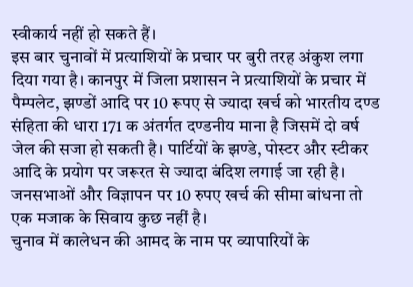स्वीकार्य नहीं हो सकते हैं।
इस बार चुनावों में प्रत्याशियों के प्रचार पर बुरी तरह अंकुश लगा दिया गया है। कानपुर में जिला प्रशासन ने प्रत्याशियों के प्रचार में पैम्पलेट, झण्डों आदि पर 10 रूपए से ज्यादा खर्च को भारतीय दण्ड संहिता की धारा 171 क अंतर्गत दण्डनीय माना है जिसमें दो वर्ष जेल की सजा हो सकती है। पार्टियों के झण्डे, पोस्टर और स्टीकर आदि के प्रयोग पर जरूरत से ज्यादा बंदिश लगाई जा रही है। जनसभाओं और विज्ञापन पर 10 रुपए खर्च की सीमा बांधना तो एक मजाक के सिवाय कुछ नहीं है।
चुनाव में कालेधन की आमद के नाम पर व्यापारियों के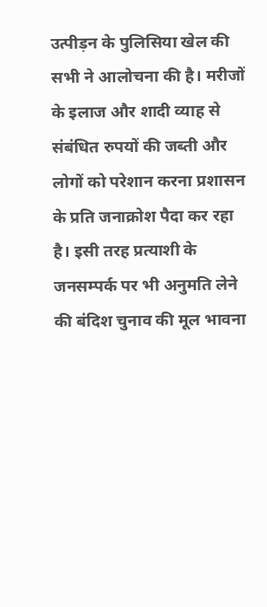उत्पीड़न के पुलिसिया खेल की सभी ने आलोचना की है। मरीजों के इलाज और शादी व्याह से संबंधित रुपयों की जब्ती और लोगों को परेशान करना प्रशासन के प्रति जनाक्रोश पैदा कर रहा है। इसी तरह प्रत्याशी के जनसम्पर्क पर भी अनुमति लेने की बंदिश चुनाव की मूल भावना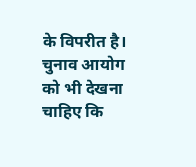के विपरीत है।
चुनाव आयोग को भी देखना चाहिए कि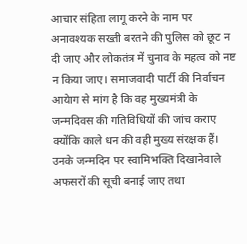आचार संहिता लागू करने के नाम पर अनावश्यक सख्ती बरतने की पुलिस को छूट न दी जाए और लोकतंत्र में चुनाव के महत्व को नष्ट न किया जाए। समाजवादी पार्टी की निर्वाचन आयेाग से मांग है कि वह मुख्यमंत्री के जन्मदिवस की गतिविधियों की जांच कराए क्योंकि काले धन की वही मुख्य संरक्षक हैं। उनके जन्मदिन पर स्वामिभक्ति दिखानेवाले अफसरों की सूची बनाई जाए तथा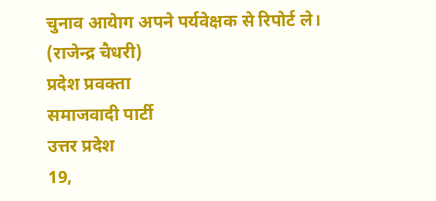चुनाव आयेाग अपने पर्यवेक्षक से रिपोर्ट ले।
(राजेन्द्र चैधरी)
प्रदेश प्रवक्ता
समाजवादी पार्टी
उत्तर प्रदेश
19,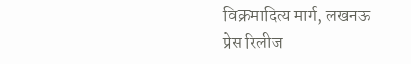विक्रमादित्य मार्ग, लखनऊ
प्रेस रिलीज